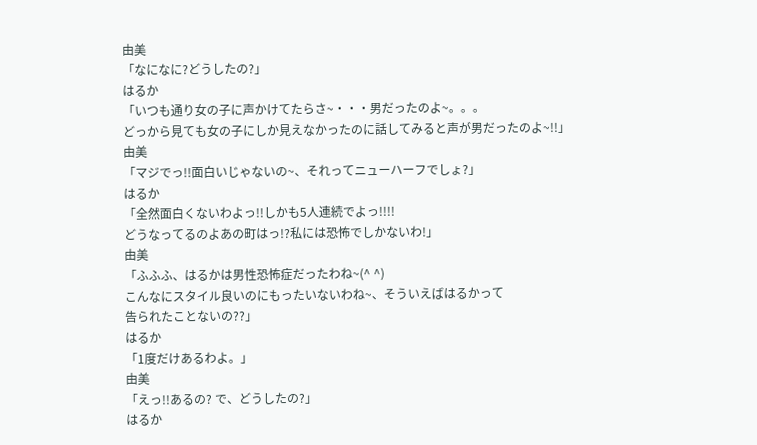由美
「なになに?どうしたの?」
はるか
「いつも通り女の子に声かけてたらさ~・・・男だったのよ~。。。
どっから見ても女の子にしか見えなかったのに話してみると声が男だったのよ~!!」
由美
「マジでっ!!面白いじゃないの~、それってニューハーフでしょ?」
はるか
「全然面白くないわよっ!!しかも5人連続でよっ!!!!
どうなってるのよあの町はっ!?私には恐怖でしかないわ!」
由美
「ふふふ、はるかは男性恐怖症だったわね~(^ ^)
こんなにスタイル良いのにもったいないわね~、そういえばはるかって
告られたことないの??」
はるか
「1度だけあるわよ。」
由美
「えっ!!あるの? で、どうしたの?」
はるか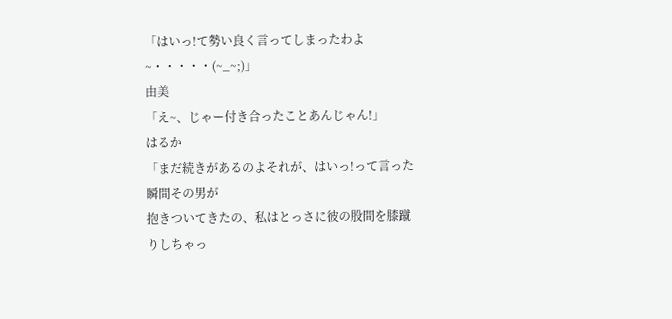「はいっ!て勢い良く言ってしまったわよ~・・・・・(~_~;)」
由美
「え~、じゃー付き合ったことあんじゃん!」
はるか
「まだ続きがあるのよそれが、はいっ!って言った瞬間その男が
抱きついてきたの、私はとっさに彼の股間を膝蹴りしちゃっ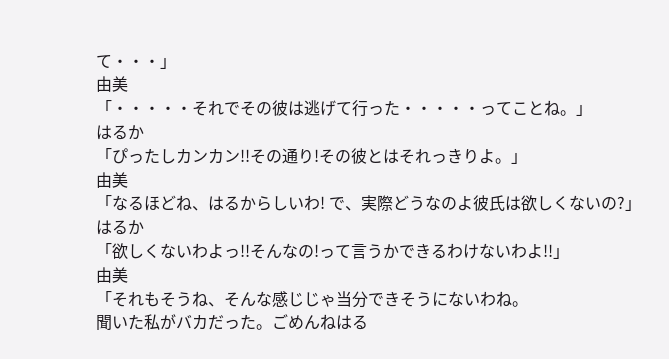て・・・」
由美
「・・・・・それでその彼は逃げて行った・・・・・ってことね。」
はるか
「ぴったしカンカン!!その通り!その彼とはそれっきりよ。」
由美
「なるほどね、はるからしいわ! で、実際どうなのよ彼氏は欲しくないの?」
はるか
「欲しくないわよっ!!そんなの!って言うかできるわけないわよ!!」
由美
「それもそうね、そんな感じじゃ当分できそうにないわね。
聞いた私がバカだった。ごめんねはる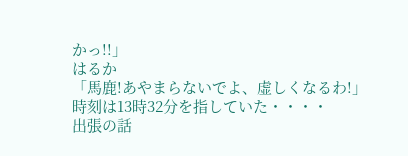かっ!!」
はるか
「馬鹿!あやまらないでよ、虚しくなるわ!」
時刻は13時32分を指していた・・・・
出張の話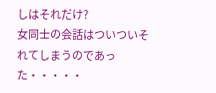しはそれだけ?
女同士の会話はついついそれてしまうのであった・・・・・